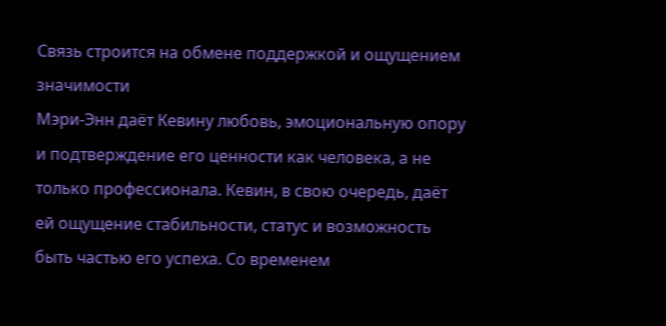Связь строится на обмене поддержкой и ощущением значимости
Мэри-Энн даёт Кевину любовь, эмоциональную опору и подтверждение его ценности как человека, а не только профессионала. Кевин, в свою очередь, даёт ей ощущение стабильности, статус и возможность быть частью его успеха. Со временем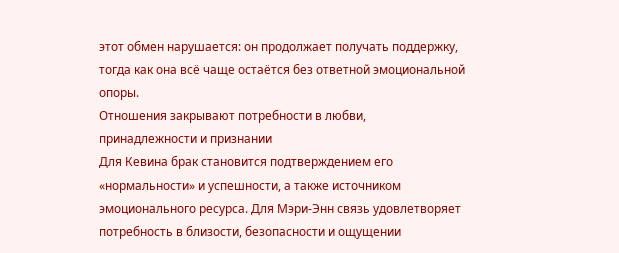этот обмен нарушается: он продолжает получать поддержку, тогда как она всё чаще остаётся без ответной эмоциональной опоры.
Отношения закрывают потребности в любви, принадлежности и признании
Для Кевина брак становится подтверждением его «нормальности» и успешности, а также источником эмоционального ресурса. Для Мэри-Энн связь удовлетворяет потребность в близости, безопасности и ощущении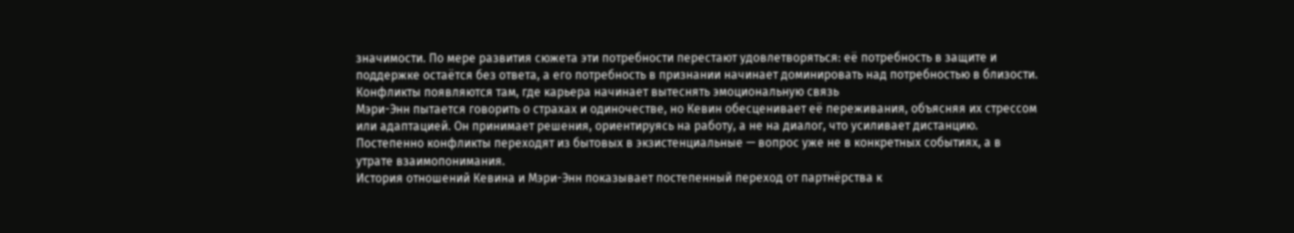значимости. По мере развития сюжета эти потребности перестают удовлетворяться: её потребность в защите и поддержке остаётся без ответа, а его потребность в признании начинает доминировать над потребностью в близости.
Конфликты появляются там, где карьера начинает вытеснять эмоциональную связь
Мэри-Энн пытается говорить о страхах и одиночестве, но Кевин обесценивает её переживания, объясняя их стрессом или адаптацией. Он принимает решения, ориентируясь на работу, а не на диалог, что усиливает дистанцию. Постепенно конфликты переходят из бытовых в экзистенциальные — вопрос уже не в конкретных событиях, а в утрате взаимопонимания.
История отношений Кевина и Мэри-Энн показывает постепенный переход от партнёрства к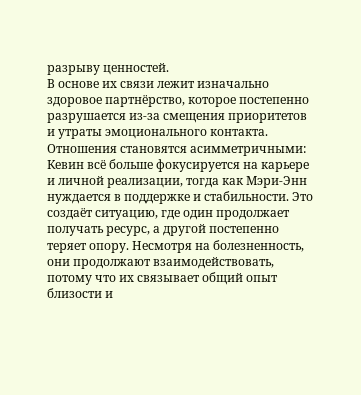разрыву ценностей.
В основе их связи лежит изначально здоровое партнёрство, которое постепенно разрушается из-за смещения приоритетов и утраты эмоционального контакта. Отношения становятся асимметричными: Кевин всё больше фокусируется на карьере и личной реализации, тогда как Мэри-Энн нуждается в поддержке и стабильности. Это создаёт ситуацию, где один продолжает получать ресурс, а другой постепенно теряет опору. Несмотря на болезненность, они продолжают взаимодействовать, потому что их связывает общий опыт близости и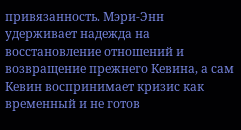привязанность. Мэри-Энн удерживает надежда на восстановление отношений и возвращение прежнего Кевина, а сам Кевин воспринимает кризис как временный и не готов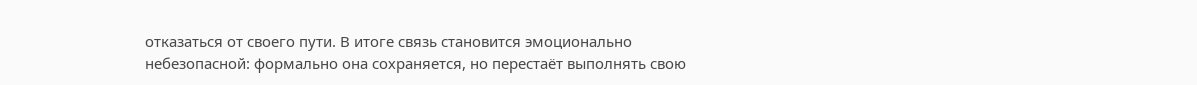отказаться от своего пути. В итоге связь становится эмоционально небезопасной: формально она сохраняется, но перестаёт выполнять свою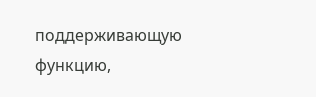поддерживающую функцию,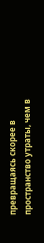превращаясь скорее в пространство утраты, чем в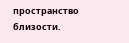пространство близости.